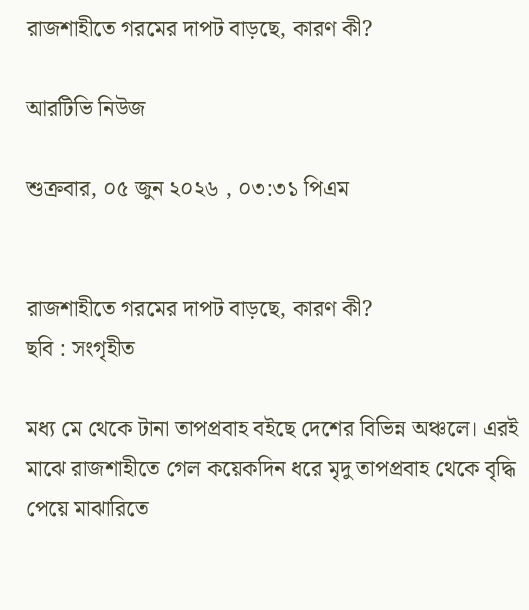রাজশাহীতে গরমের দাপট বাড়ছে, কারণ কী?

আরটিভি নিউজ

শুক্রবার, ০৫ জুন ২০২৬ , ০৩:৩১ পিএম


রাজশাহীতে গরমের দাপট বাড়ছে, কারণ কী?
ছবি : সংগৃহীত

মধ্য মে থেকে টানা তাপপ্রবাহ বইছে দেশের বিভিন্ন অঞ্চলে। এরই মাঝে রাজশাহীতে গেল কয়েকদিন ধরে মৃদু তাপপ্রবাহ থেকে বৃদ্ধি পেয়ে মাঝারিতে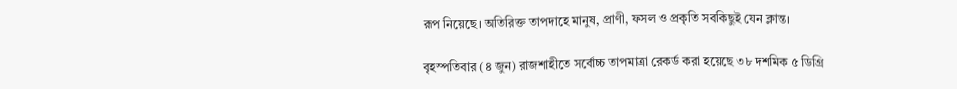রূপ নিয়েছে। অতিরিক্ত তাপদাহে মানুষ, প্রাণী, ফসল ও প্রকৃতি সবকিছুই যেন ক্লান্ত।

বৃহস্পতিবার (৪ জুন) রাজশাহীতে সর্বোচ্চ তাপমাত্রা রেকর্ড করা হয়েছে ৩৮ দশমিক ৫ ডিগ্রি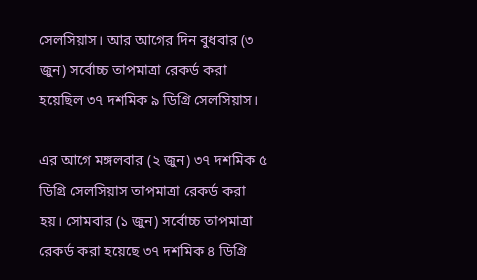সেলসিয়াস। আর আগের দিন বুধবার (৩ জুন) সর্বোচ্চ তাপমাত্রা রেকর্ড করা হয়েছিল ৩৭ দশমিক ৯ ডিগ্রি সেলসিয়াস।

এর আগে মঙ্গলবার (২ জুন) ৩৭ দশমিক ৫ ডিগ্রি সেলসিয়াস তাপমাত্রা রেকর্ড করা হয়। সোমবার (১ জুন) সর্বোচ্চ তাপমাত্রা রেকর্ড করা হয়েছে ৩৭ দশমিক ৪ ডিগ্রি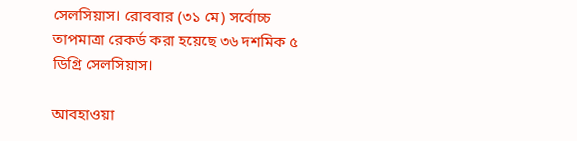সেলসিয়াস। রোববার (৩১ মে) সর্বোচ্চ তাপমাত্রা রেকর্ড করা হয়েছে ৩৬ দশমিক ৫ ডিগ্রি সেলসিয়াস।

আবহাওয়া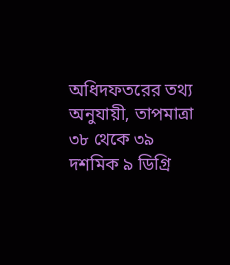অধিদফতরের তথ্য অনুযায়ী, তাপমাত্রা ৩৮ থেকে ৩৯ দশমিক ৯ ডিগ্রি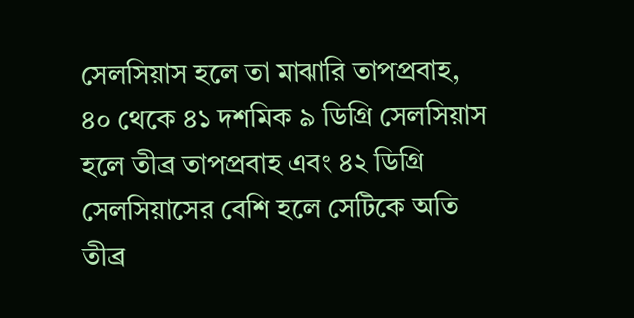সেলসিয়াস হলে তা মাঝারি তাপপ্রবাহ, ৪০ থেকে ৪১ দশমিক ৯ ডিগ্রি সেলসিয়াস হলে তীব্র তাপপ্রবাহ এবং ৪২ ডিগ্রি সেলসিয়াসের বেশি হলে সেটিকে অতি তীব্র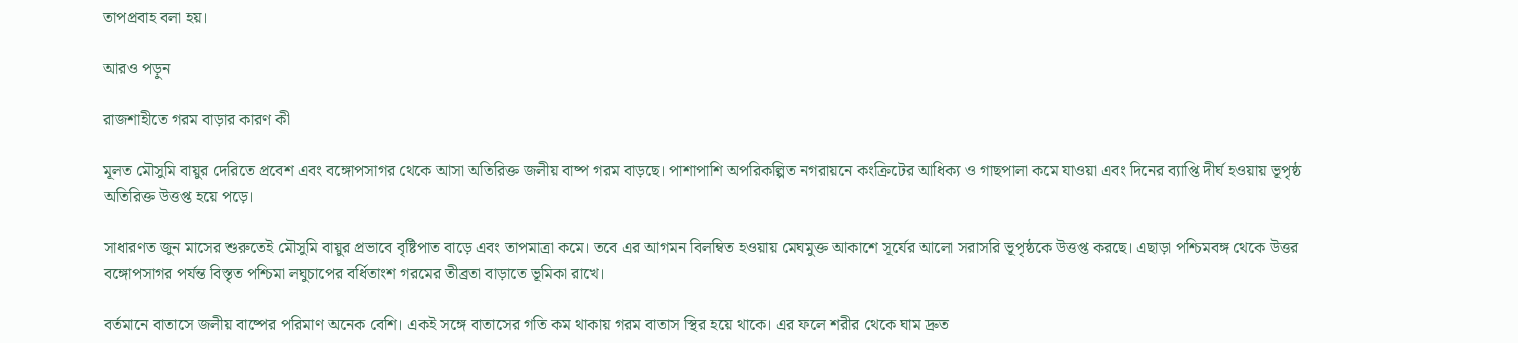তাপপ্রবাহ বলা হয়।

আরও পড়ুন

রাজশাহীতে গরম বাড়ার কারণ কী

মূলত মৌসুমি বায়ুর দেরিতে প্রবেশ এবং বঙ্গোপসাগর থেকে আসা অতিরিক্ত জলীয় বাষ্প গরম বাড়ছে। পাশাপাশি অপরিকল্পিত নগরায়নে কংক্রিটের আধিক্য ও গাছপালা কমে যাওয়া এবং দিনের ব্যাপ্তি দীর্ঘ হওয়ায় ভূপৃষ্ঠ অতিরিক্ত উত্তপ্ত হয়ে পড়ে।

সাধারণত জুন মাসের শুরুতেই মৌসুমি বায়ুর প্রভাবে বৃষ্টিপাত বাড়ে এবং তাপমাত্রা কমে। তবে এর আগমন বিলম্বিত হওয়ায় মেঘমুক্ত আকাশে সূর্যের আলো সরাসরি ভূপৃষ্ঠকে উত্তপ্ত করছে। এছাড়া পশ্চিমবঙ্গ থেকে উত্তর বঙ্গোপসাগর পর্যন্ত বিস্তৃত পশ্চিমা লঘুচাপের বর্ধিতাংশ গরমের তীব্রতা বাড়াতে ভূমিকা রাখে।

বর্তমানে বাতাসে জলীয় বাষ্পের পরিমাণ অনেক বেশি। একই সঙ্গে বাতাসের গতি কম থাকায় গরম বাতাস স্থির হয়ে থাকে। এর ফলে শরীর থেকে ঘাম দ্রুত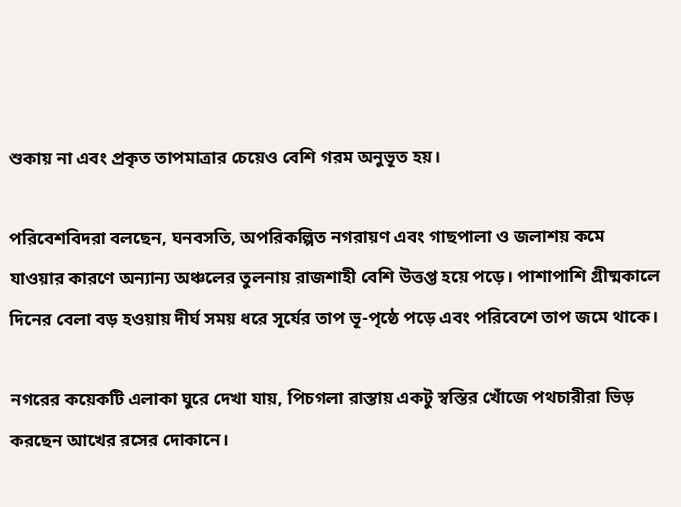শুকায় না এবং প্রকৃত তাপমাত্রার চেয়েও বেশি গরম অনুভূত হয়।

পরিবেশবিদরা বলছেন, ঘনবসতি, অপরিকল্পিত নগরায়ণ এবং গাছপালা ও জলাশয় কমে যাওয়ার কারণে অন্যান্য অঞ্চলের তুলনায় রাজশাহী বেশি উত্তপ্ত হয়ে পড়ে। পাশাপাশি গ্রীষ্মকালে দিনের বেলা বড় হওয়ায় দীর্ঘ সময় ধরে সূর্যের তাপ ভূ-পৃষ্ঠে পড়ে এবং পরিবেশে তাপ জমে থাকে।

নগরের কয়েকটি এলাকা ঘুরে দেখা যায়, পিচগলা রাস্তায় একটু স্বস্তির খোঁজে পথচারীরা ভিড় করছেন আখের রসের দোকানে।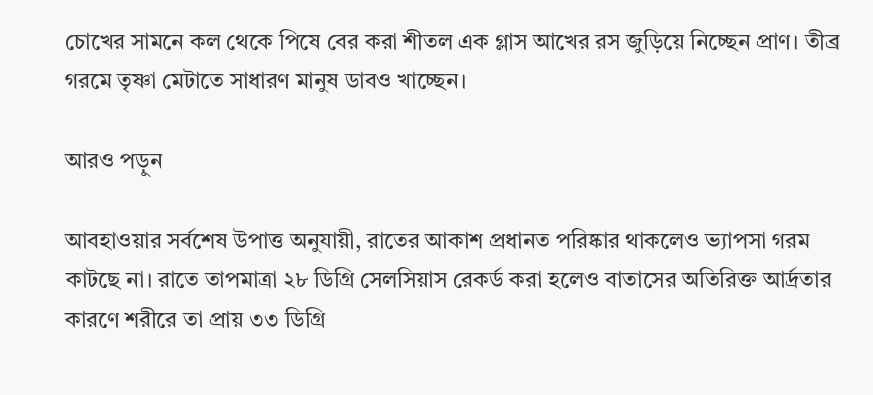চোখের সামনে কল থেকে পিষে বের করা শীতল এক গ্লাস আখের রস জুড়িয়ে নিচ্ছেন প্রাণ। তীব্র গরমে তৃষ্ণা মেটাতে সাধারণ মানুষ ডাবও খাচ্ছেন।

আরও পড়ুন

আবহাওয়ার সর্বশেষ উপাত্ত অনুযায়ী, রাতের আকাশ প্রধানত পরিষ্কার থাকলেও ভ্যাপসা গরম কাটছে না। রাতে তাপমাত্রা ২৮ ডিগ্রি সেলসিয়াস রেকর্ড করা হলেও বাতাসের অতিরিক্ত আর্দ্রতার কারণে শরীরে তা প্রায় ৩৩ ডিগ্রি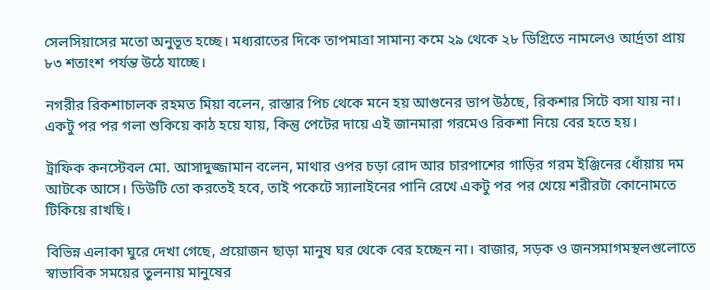সেলসিয়াসের মতো অনুভূত হচ্ছে। মধ্যরাতের দিকে তাপমাত্রা সামান্য কমে ২৯ থেকে ২৮ ডিগ্রিতে নামলেও আর্দ্রতা প্রায় ৮৩ শতাংশ পর্যন্ত উঠে যাচ্ছে।

নগরীর রিকশাচালক রহমত মিয়া বলেন, রাস্তার পিচ থেকে মনে হয় আগুনের ভাপ উঠছে, রিকশার সিটে বসা যায় না। একটু পর পর গলা শুকিয়ে কাঠ হয়ে যায়, কিন্তু পেটের দায়ে এই জানমারা গরমেও রিকশা নিয়ে বের হতে হয়।

ট্রাফিক কনস্টেবল মো. আসাদুজ্জামান বলেন, মাথার ওপর চড়া রোদ আর চারপাশের গাড়ির গরম ইঞ্জিনের ধোঁয়ায় দম আটকে আসে। ডিউটি তো করতেই হবে, তাই পকেটে স্যালাইনের পানি রেখে একটু পর পর খেয়ে শরীরটা কোনোমতে টিকিয়ে রাখছি।

বিভিন্ন এলাকা ঘুরে দেখা গেছে, প্রয়োজন ছাড়া মানুষ ঘর থেকে বের হচ্ছেন না। বাজার, সড়ক ও জনসমাগমস্থলগুলোতে স্বাভাবিক সময়ের তুলনায় মানুষের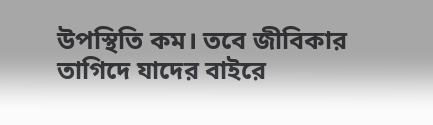উপস্থিতি কম। তবে জীবিকার তাগিদে যাদের বাইরে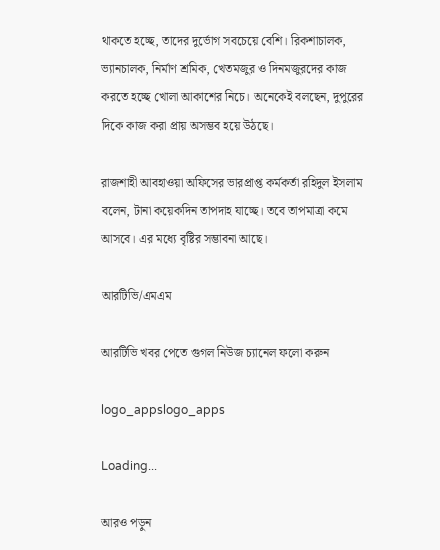থাকতে হচ্ছে, তাদের দুর্ভোগ সবচেয়ে বেশি। রিকশাচালক, ভ্যানচালক, নির্মাণ শ্রমিক, খেতমজুর ও দিনমজুরদের কাজ করতে হচ্ছে খোলা আকাশের নিচে। অনেকেই বলছেন, দুপুরের দিকে কাজ করা প্রায় অসম্ভব হয়ে উঠছে।

রাজশাহী আবহাওয়া অফিসের ভারপ্রাপ্ত কর্মকর্তা রহিদুল ইসলাম বলেন, টানা কয়েকদিন তাপদাহ যাচ্ছে। তবে তাপমাত্রা কমে আসবে। এর মধ্যে বৃষ্টির সম্ভাবনা আছে।

আরটিভি/এমএম

আরটিভি খবর পেতে গুগল নিউজ চ্যানেল ফলো করুন

logo_appslogo_apps

Loading...

আরও পড়ুন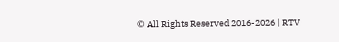© All Rights Reserved 2016-2026 | RTV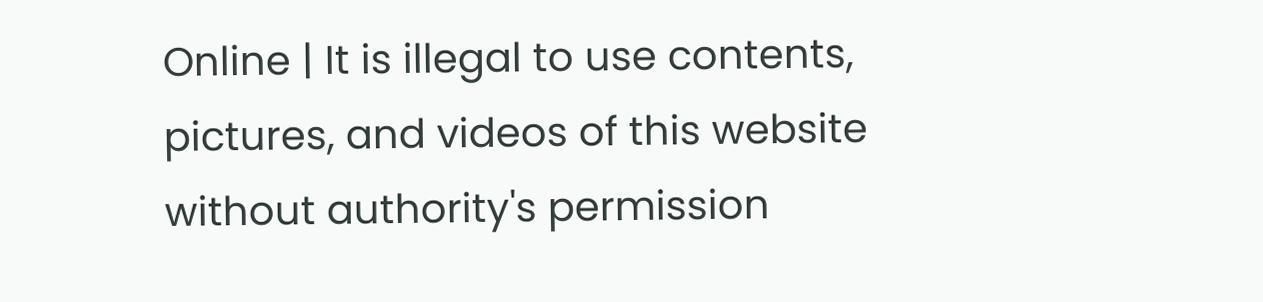Online | It is illegal to use contents, pictures, and videos of this website without authority's permission